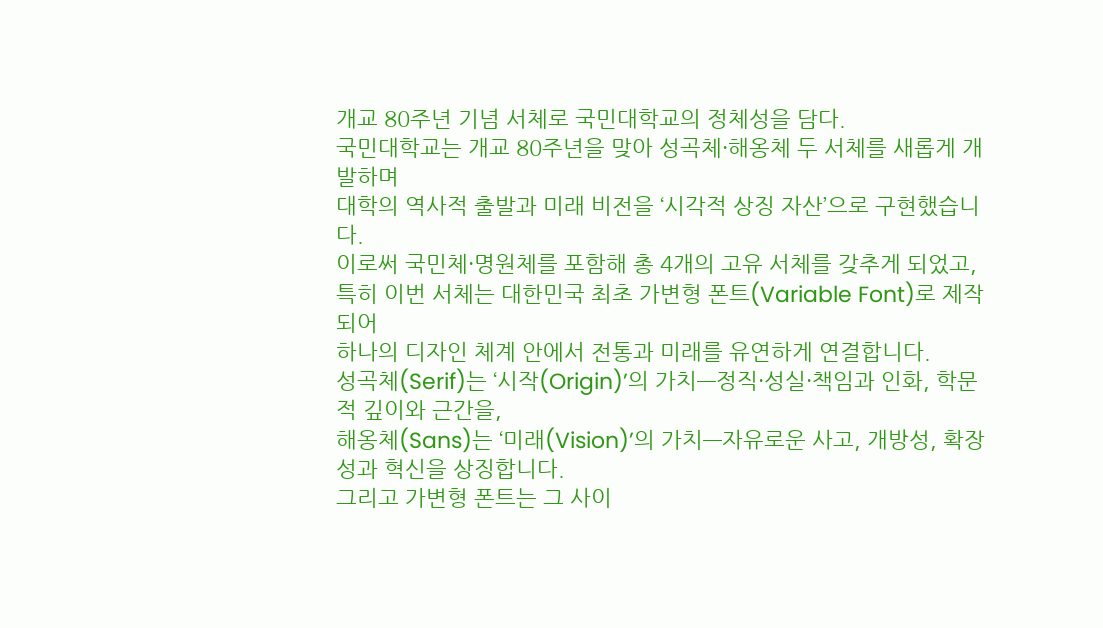개교 80주년 기념 서체로 국민대학교의 정체성을 담다.
국민대학교는 개교 80주년을 맞아 성곡체·해옹체 두 서체를 새롭게 개발하며
대학의 역사적 출발과 미래 비전을 ‘시각적 상징 자산’으로 구현했습니다.
이로써 국민체·명원체를 포함해 총 4개의 고유 서체를 갖추게 되었고,
특히 이번 서체는 대한민국 최초 가변형 폰트(Variable Font)로 제작되어
하나의 디자인 체계 안에서 전통과 미래를 유연하게 연결합니다.
성곡체(Serif)는 ‘시작(Origin)’의 가치—정직·성실·책임과 인화, 학문적 깊이와 근간을,
해옹체(Sans)는 ‘미래(Vision)’의 가치—자유로운 사고, 개방성, 확장성과 혁신을 상징합니다.
그리고 가변형 폰트는 그 사이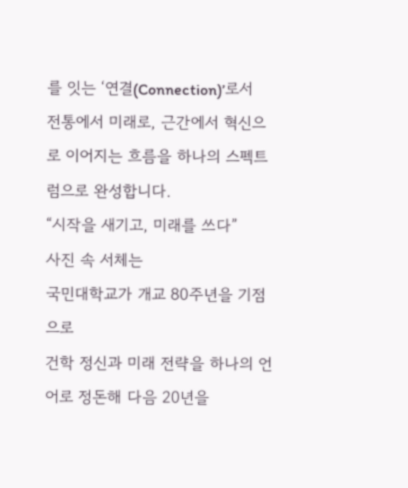를 잇는 ‘연결(Connection)’로서
전통에서 미래로, 근간에서 혁신으로 이어지는 흐름을 하나의 스펙트럼으로 완성합니다.
“시작을 새기고, 미래를 쓰다”
사진 속 서체는
국민대학교가 개교 80주년을 기점으로
건학 정신과 미래 전략을 하나의 언어로 정돈해 다음 20년을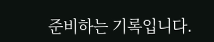준비하는 기록입니다.